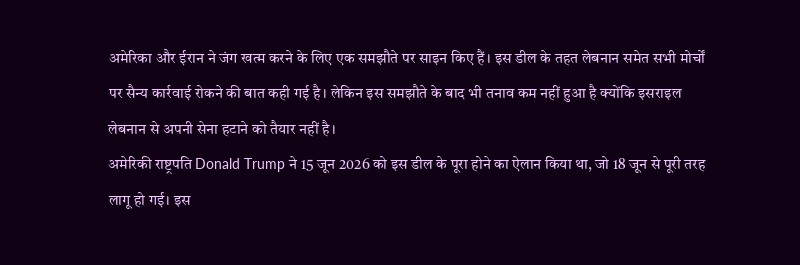अमेरिका और ईरान ने जंग खत्म करने के लिए एक समझौते पर साइन किए हैं। इस डील के तहत लेबनान समेत सभी मोर्चों पर सैन्य कार्रवाई रोकने की बात कही गई है। लेकिन इस समझौते के बाद भी तनाव कम नहीं हुआ है क्योंकि इसराइल लेबनान से अपनी सेना हटाने को तैयार नहीं है।
अमेरिकी राष्ट्रपति Donald Trump ने 15 जून 2026 को इस डील के पूरा होने का ऐलान किया था, जो 18 जून से पूरी तरह लागू हो गई। इस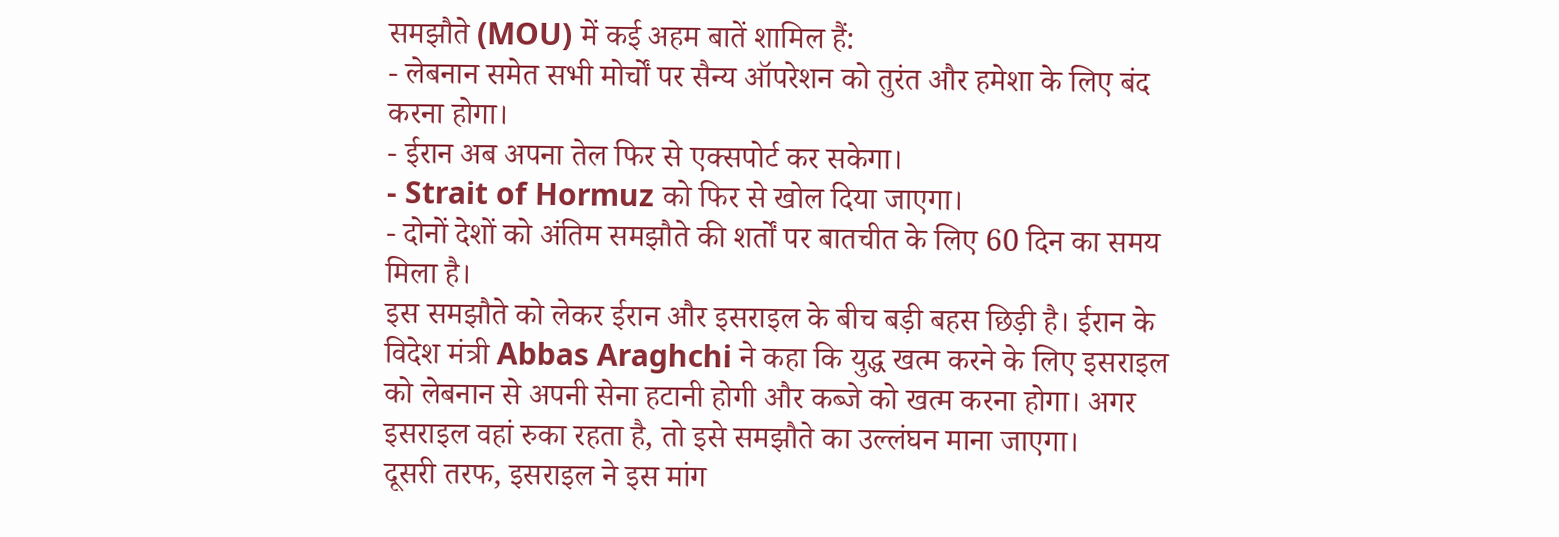समझौते (MOU) में कई अहम बातें शामिल हैं:
- लेबनान समेत सभी मोर्चों पर सैन्य ऑपरेशन को तुरंत और हमेशा के लिए बंद करना होगा।
- ईरान अब अपना तेल फिर से एक्सपोर्ट कर सकेगा।
- Strait of Hormuz को फिर से खोल दिया जाएगा।
- दोनों देशों को अंतिम समझौते की शर्तों पर बातचीत के लिए 60 दिन का समय मिला है।
इस समझौते को लेकर ईरान और इसराइल के बीच बड़ी बहस छिड़ी है। ईरान के विदेश मंत्री Abbas Araghchi ने कहा कि युद्ध खत्म करने के लिए इसराइल को लेबनान से अपनी सेना हटानी होगी और कब्जे को खत्म करना होगा। अगर इसराइल वहां रुका रहता है, तो इसे समझौते का उल्लंघन माना जाएगा।
दूसरी तरफ, इसराइल ने इस मांग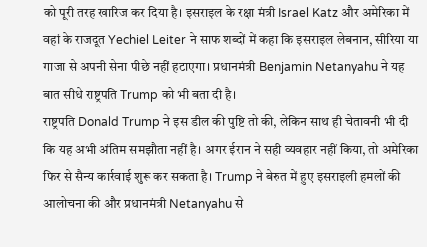को पूरी तरह खारिज कर दिया है। इसराइल के रक्षा मंत्री Israel Katz और अमेरिका में वहां के राजदूत Yechiel Leiter ने साफ शब्दों में कहा कि इसराइल लेबनान, सीरिया या गाजा से अपनी सेना पीछे नहीं हटाएगा। प्रधानमंत्री Benjamin Netanyahu ने यह बात सीधे राष्ट्रपति Trump को भी बता दी है।
राष्ट्रपति Donald Trump ने इस डील की पुष्टि तो की, लेकिन साथ ही चेतावनी भी दी कि यह अभी अंतिम समझौता नहीं है। अगर ईरान ने सही व्यवहार नहीं किया, तो अमेरिका फिर से सैन्य कार्रवाई शुरू कर सकता है। Trump ने बेरुत में हुए इसराइली हमलों की आलोचना की और प्रधानमंत्री Netanyahu से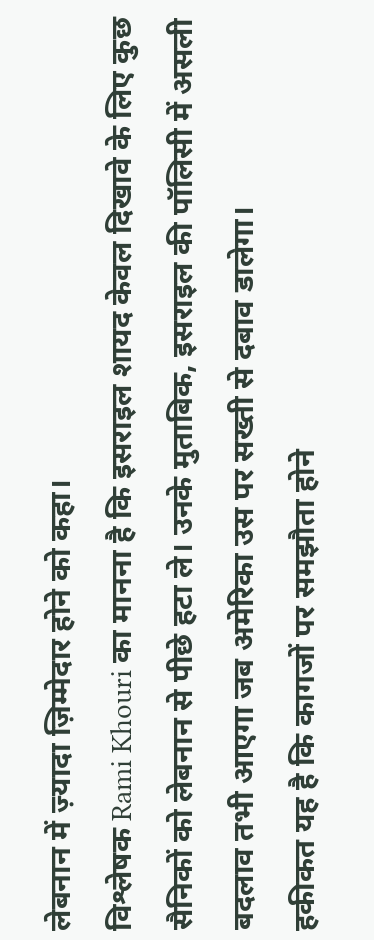लेबनान में ज़्यादा ज़िम्मेदार होने को कहा।
विश्लेषक Rami Khouri का मानना है कि इसराइल शायद केवल दिखावे के लिए कुछ सैनिकों को लेबनान से पीछे हटा ले। उनके मुताबिक, इसराइल की पॉलिसी में असली बदलाव तभी आएगा जब अमेरिका उस पर सख्ती से दबाव डालेगा।
हकीकत यह है कि कागजों पर समझौता होने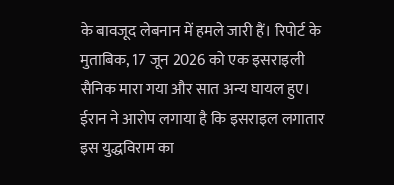के बावजूद लेबनान में हमले जारी हैं। रिपोर्ट के मुताबिक, 17 जून 2026 को एक इसराइली सैनिक मारा गया और सात अन्य घायल हुए। ईरान ने आरोप लगाया है कि इसराइल लगातार इस युद्धविराम का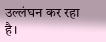उल्लंघन कर रहा है।